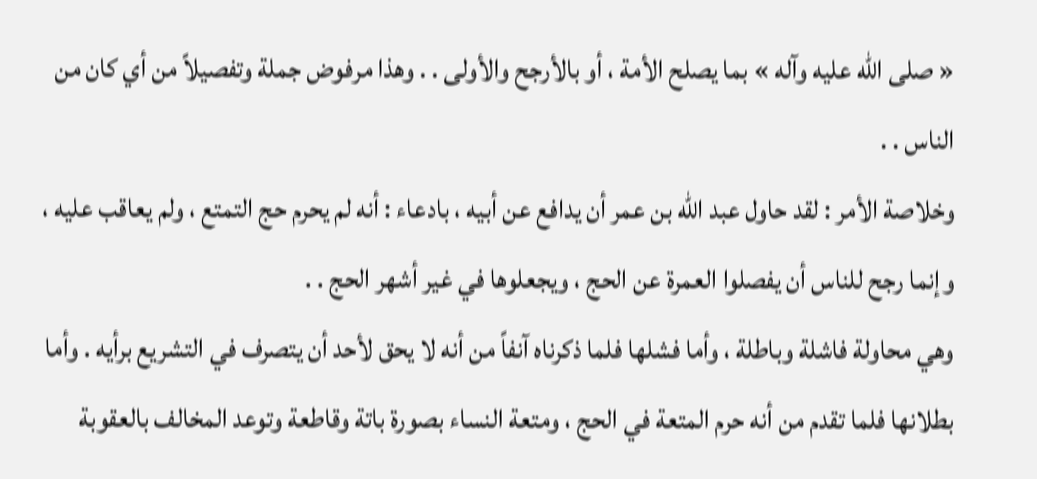« صلى الله عليه وآله » بما يصلح الأمة ، أو بالأرجح والأولى . . وهذا مرفوض جملة وتفصيلاً من أي كان من الناس . .
وخلاصة الأمر : لقد حاول عبد الله بن عمر أن يدافع عن أبيه ، بادعاء : أنه لم يحرم حج التمتع ، ولم يعاقب عليه ، وإنما رجح للناس أن يفصلوا العمرة عن الحج ، ويجعلوها في غير أشهر الحج . .
وهي محاولة فاشلة وباطلة ، وأما فشلها فلما ذكرناه آنفاً من أنه لا يحق لأحد أن يتصرف في التشريع برأيه . وأما بطلانها فلما تقدم من أنه حرم المتعة في الحج ، ومتعة النساء بصورة باتة وقاطعة وتوعد المخالف بالعقوبة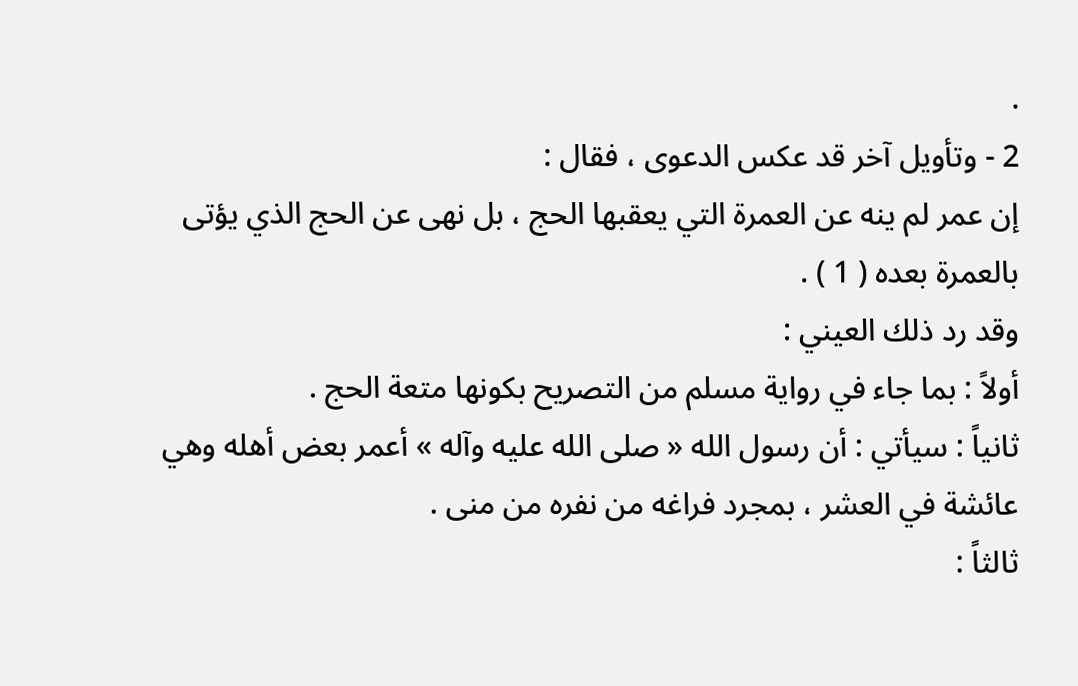.
2 - وتأويل آخر قد عكس الدعوى ، فقال :
إن عمر لم ينه عن العمرة التي يعقبها الحج ، بل نهى عن الحج الذي يؤتى بالعمرة بعده ( 1 ) .
وقد رد ذلك العيني :
أولاً : بما جاء في رواية مسلم من التصريح بكونها متعة الحج .
ثانياً : سيأتي : أن رسول الله « صلى الله عليه وآله » أعمر بعض أهله وهي عائشة في العشر ، بمجرد فراغه من نفره من منى .
ثالثاً :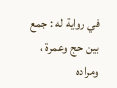في رواية له : جمع بين حج وعمرة ، ومراده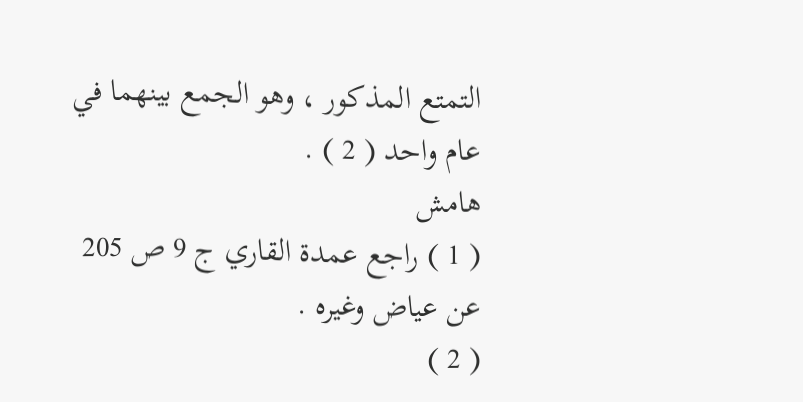التمتع المذكور ، وهو الجمع بينهما في عام واحد ( 2 ) .
هامش
( 1 ) راجع عمدة القاري ج 9 ص 205 عن عياض وغيره .
( 2 )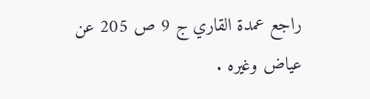راجع عمدة القاري ج 9 ص 205 عن عياض وغيره .